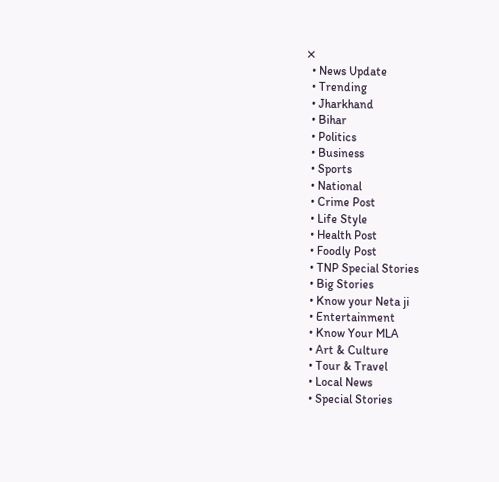✕
  • News Update
  • Trending
  • Jharkhand
  • Bihar
  • Politics
  • Business
  • Sports
  • National
  • Crime Post
  • Life Style
  • Health Post
  • Foodly Post
  • TNP Special Stories
  • Big Stories
  • Know your Neta ji
  • Entertainment
  • Know Your MLA
  • Art & Culture
  • Tour & Travel
  • Local News
  • Special Stories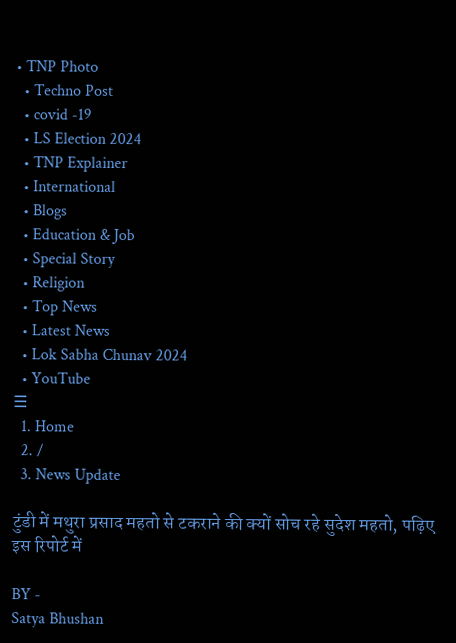• TNP Photo
  • Techno Post
  • covid -19
  • LS Election 2024
  • TNP Explainer
  • International
  • Blogs
  • Education & Job
  • Special Story
  • Religion
  • Top News
  • Latest News
  • Lok Sabha Chunav 2024
  • YouTube
☰
  1. Home
  2. /
  3. News Update

टुंडी में मथुरा प्रसाद महतो से टकराने की क्यों सोच रहे सुदेश महतो, पढ़िए इस रिपोर्ट में

BY -
Satya Bhushan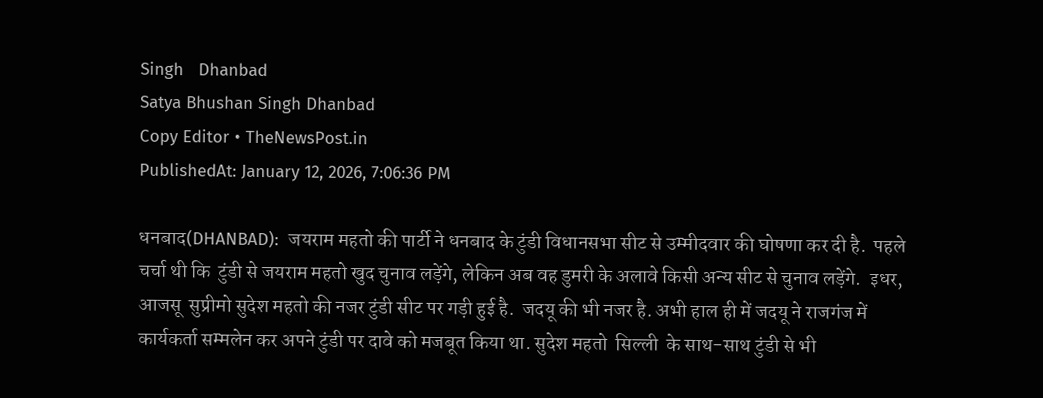Singh   Dhanbad
Satya Bhushan Singh Dhanbad
Copy Editor • TheNewsPost.in
PublishedAt: January 12, 2026, 7:06:36 PM

धनबाद(DHANBAD):  जयराम महतो की पार्टी ने धनबाद के टुंडी विधानसभा सीट से उम्मीदवार की घोषणा कर दी है.  पहले चर्चा थी कि  टुंडी से जयराम महतो खुद चुनाव लड़ेंगे, लेकिन अब वह डुमरी के अलावे किसी अन्य सीट से चुनाव लड़ेंगे.  इधर, आजसू  सुप्रीमो सुदेश महतो की नजर टुंडी सीट पर गड़ी हुई है.  जदयू की भी नजर है. अभी हाल ही में जदयू ने राजगंज में कार्यकर्ता सम्मलेन कर अपने टुंडी पर दावे को मजबूत किया था. सुदेश महतो  सिल्ली  के साथ-साथ टुंडी से भी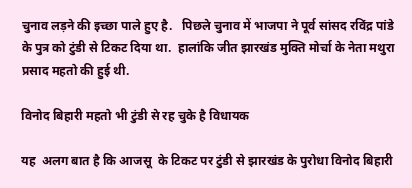चुनाव लड़ने की इच्छा पाले हुए है.   पिछले चुनाव में भाजपा ने पूर्व सांसद रविंद्र पांडे के पुत्र को टुंडी से टिकट दिया था.  हालांकि जीत झारखंड मुक्ति मोर्चा के नेता मथुरा प्रसाद महतो की हुई थी.

विनोद बिहारी महतो भी टुंडी से रह चुके है विधायक

यह  अलग बात है कि आजसू  के टिकट पर टुंडी से झारखंड के पुरोधा विनोद बिहारी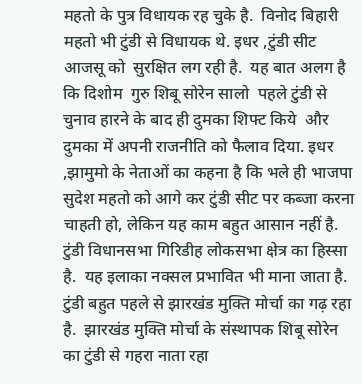महतो के पुत्र विधायक रह चुके है.  विनोद बिहारी महतो भी टुंडी से विधायक थे. इधर ,टुंडी सीट आजसू को  सुरक्षित लग रही है.  यह बात अलग है कि दिशोम  गुरु शिबू सोरेन सालो  पहले टुंडी से चुनाव हारने के बाद ही दुमका शिफ्ट किये  और दुमका में अपनी राजनीति को फैलाव दिया. इधर  ,झामुमो के नेताओं का कहना है कि भले ही भाजपा सुदेश महतो को आगे कर टुंडी सीट पर कब्जा करना चाहती हो, लेकिन यह काम बहुत आसान नहीं है.  टुंडी विधानसभा गिरिडीह लोकसभा क्षेत्र का हिस्सा है.  यह इलाका नक्सल प्रभावित भी माना जाता है.  टुंडी बहुत पहले से झारखंड मुक्ति मोर्चा का गढ़ रहा है.  झारखंड मुक्ति मोर्चा के संस्थापक शिबू सोरेन का टुंडी से गहरा नाता रहा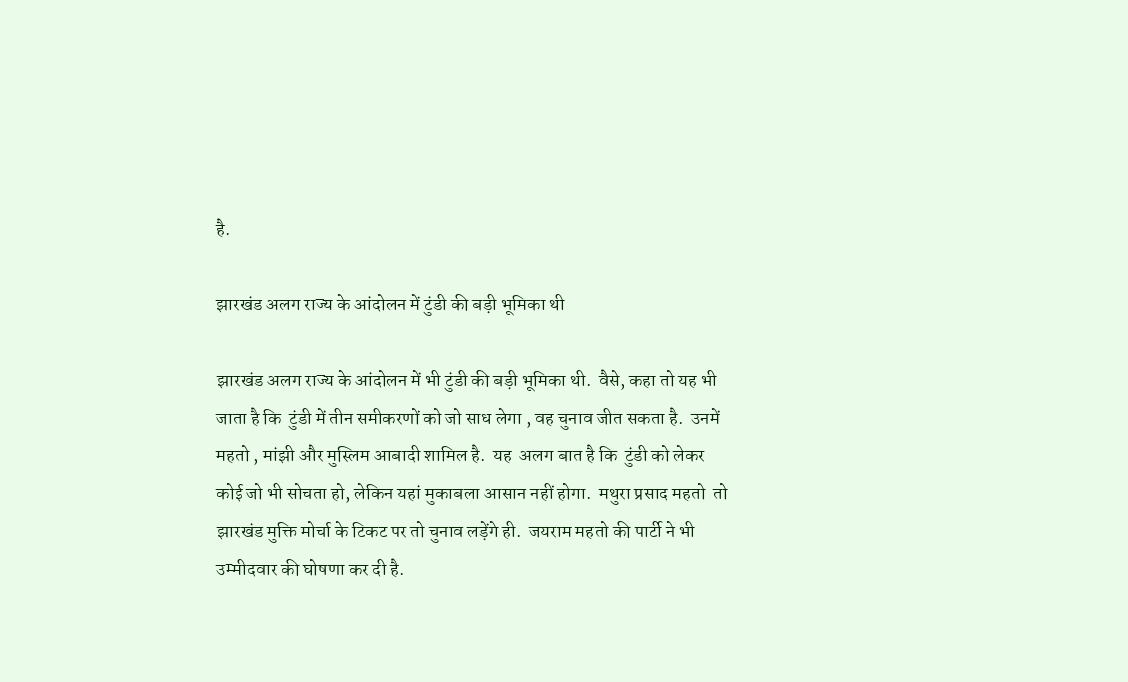है.

झारखंड अलग राज्य के आंदोलन में टुंडी की बड़ी भूमिका थी

झारखंड अलग राज्य के आंदोलन में भी टुंडी की बड़ी भूमिका थी.  वैसे, कहा तो यह भी  जाता है कि  टुंडी में तीन समीकरणों को जो साध लेगा , वह चुनाव जीत सकता है.  उनमें महतो , मांझी और मुस्लिम आबादी शामिल है.  यह  अलग बात है कि  टुंडी को लेकर कोई जो भी सोचता हो, लेकिन यहां मुकाबला आसान नहीं होगा.  मथुरा प्रसाद महतो  तो झारखंड मुक्ति मोर्चा के टिकट पर तो चुनाव लड़ेंगे ही.  जयराम महतो की पार्टी ने भी उम्मीदवार की घोषणा कर दी है.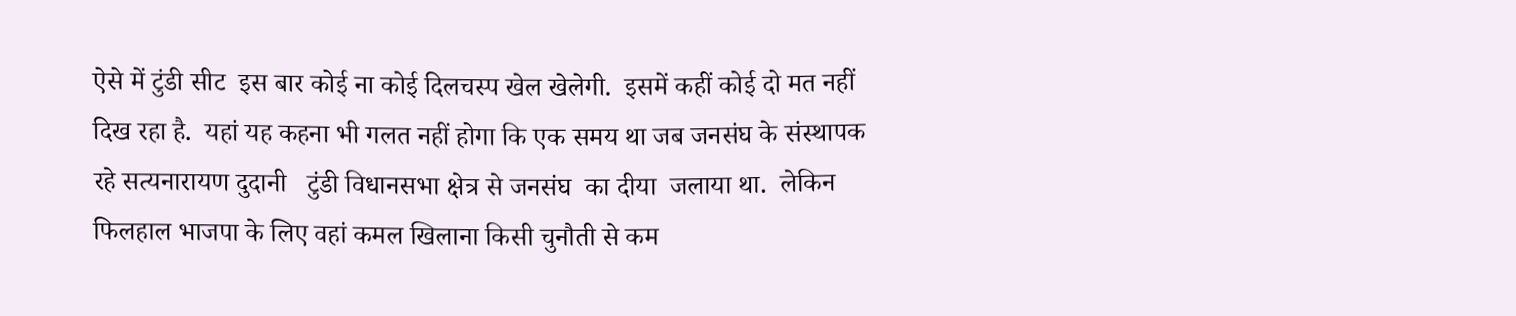ऐसे में टुंडी सीट  इस बार कोई ना कोई दिलचस्प खेल खेलेगी.  इसमें कहीं कोई दो मत नहीं दिख रहा है.  यहां यह कहना भी गलत नहीं होगा कि एक समय था जब जनसंघ के संस्थापक रहे सत्यनारायण दुदानी   टुंडी विधानसभा क्षेत्र से जनसंघ  का दीया  जलाया था.  लेकिन फिलहाल भाजपा के लिए वहां कमल खिलाना किसी चुनौती से कम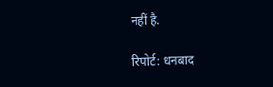नहीं है.

रिपोर्ट: धनबाद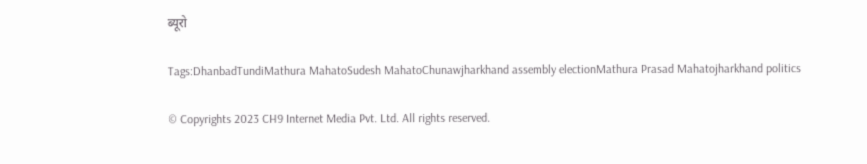ब्यूरो

Tags:DhanbadTundiMathura MahatoSudesh MahatoChunawjharkhand assembly electionMathura Prasad Mahatojharkhand politics

© Copyrights 2023 CH9 Internet Media Pvt. Ltd. All rights reserved.